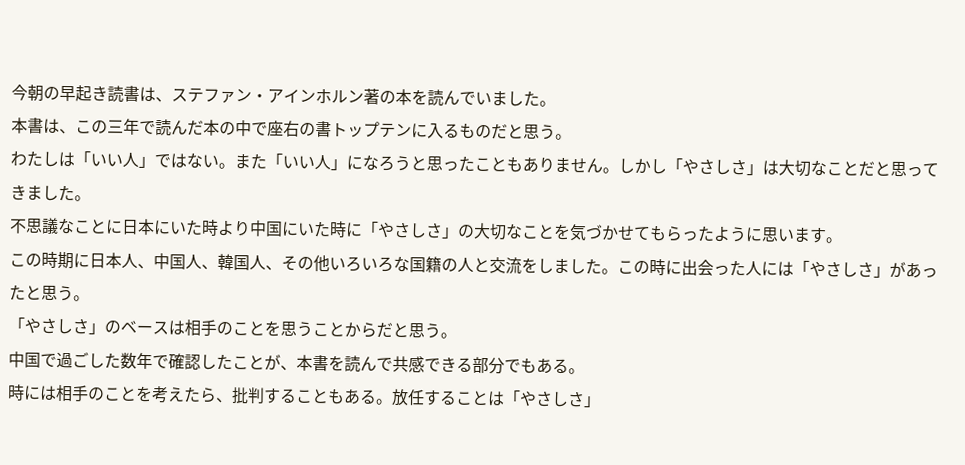今朝の早起き読書は、ステファン・アインホルン著の本を読んでいました。
本書は、この三年で読んだ本の中で座右の書トップテンに入るものだと思う。
わたしは「いい人」ではない。また「いい人」になろうと思ったこともありません。しかし「やさしさ」は大切なことだと思ってきました。
不思議なことに日本にいた時より中国にいた時に「やさしさ」の大切なことを気づかせてもらったように思います。
この時期に日本人、中国人、韓国人、その他いろいろな国籍の人と交流をしました。この時に出会った人には「やさしさ」があったと思う。
「やさしさ」のベースは相手のことを思うことからだと思う。
中国で過ごした数年で確認したことが、本書を読んで共感できる部分でもある。
時には相手のことを考えたら、批判することもある。放任することは「やさしさ」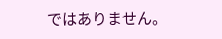ではありません。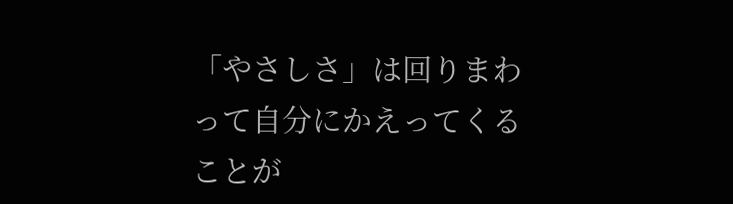「やさしさ」は回りまわって自分にかえってくることが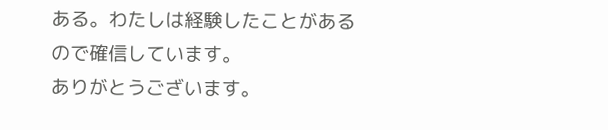ある。わたしは経験したことがあるので確信しています。
ありがとうございます。